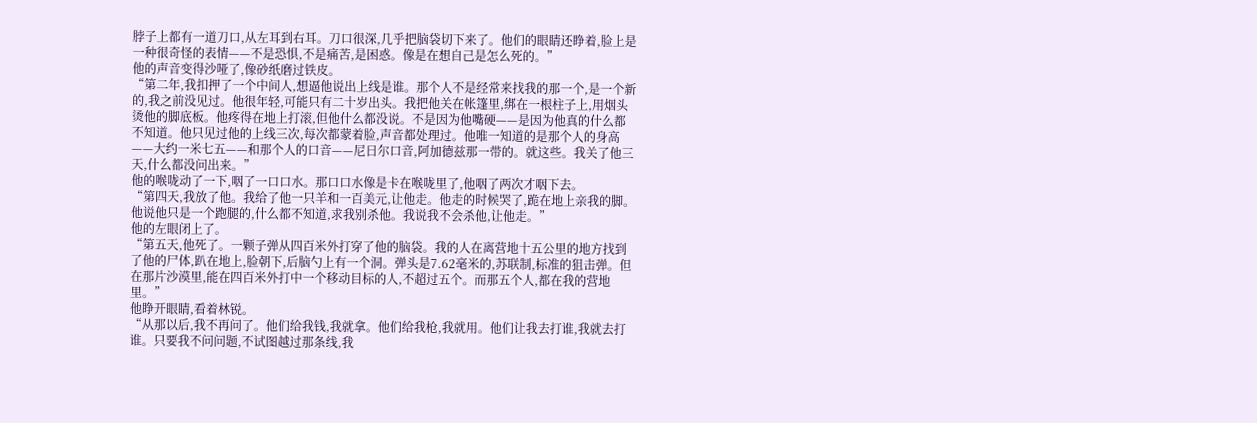脖子上都有一道刀口,从左耳到右耳。刀口很深,几乎把脑袋切下来了。他们的眼睛还睁着,脸上是一种很奇怪的表情——不是恐惧,不是痛苦,是困惑。像是在想自己是怎么死的。”
他的声音变得沙哑了,像砂纸磨过铁皮。
“第二年,我扣押了一个中间人,想逼他说出上线是谁。那个人不是经常来找我的那一个,是一个新的,我之前没见过。他很年轻,可能只有二十岁出头。我把他关在帐篷里,绑在一根柱子上,用烟头烫他的脚底板。他疼得在地上打滚,但他什么都没说。不是因为他嘴硬——是因为他真的什么都不知道。他只见过他的上线三次,每次都蒙着脸,声音都处理过。他唯一知道的是那个人的身高——大约一米七五——和那个人的口音——尼日尔口音,阿加德兹那一带的。就这些。我关了他三天,什么都没问出来。”
他的喉咙动了一下,咽了一口口水。那口口水像是卡在喉咙里了,他咽了两次才咽下去。
“第四天,我放了他。我给了他一只羊和一百美元,让他走。他走的时候哭了,跪在地上亲我的脚。他说他只是一个跑腿的,什么都不知道,求我别杀他。我说我不会杀他,让他走。”
他的左眼闭上了。
“第五天,他死了。一颗子弹从四百米外打穿了他的脑袋。我的人在离营地十五公里的地方找到了他的尸体,趴在地上,脸朝下,后脑勺上有一个洞。弹头是7.62毫米的,苏联制,标准的狙击弹。但在那片沙漠里,能在四百米外打中一个移动目标的人,不超过五个。而那五个人,都在我的营地里。”
他睁开眼睛,看着林锐。
“从那以后,我不再问了。他们给我钱,我就拿。他们给我枪,我就用。他们让我去打谁,我就去打谁。只要我不问问题,不试图越过那条线,我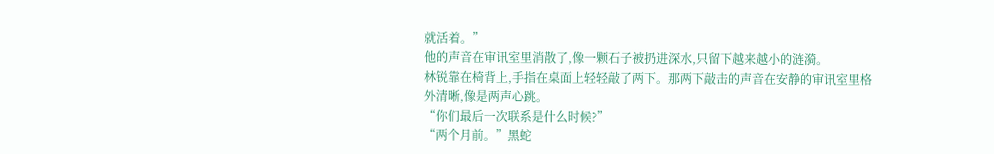就活着。”
他的声音在审讯室里消散了,像一颗石子被扔进深水,只留下越来越小的涟漪。
林锐靠在椅背上,手指在桌面上轻轻敲了两下。那两下敲击的声音在安静的审讯室里格外清晰,像是两声心跳。
“你们最后一次联系是什么时候?”
“两个月前。”黑蛇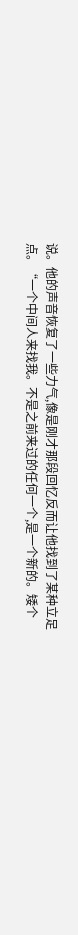说。他的声音恢复了一些力气,像是刚才那段回忆反而让他找到了某种立足点。“一个中间人来找我。不是之前来过的任何一个,是一个新的。矮个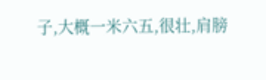子,大概一米六五,很壮,肩膀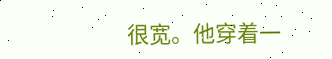很宽。他穿着一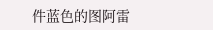件蓝色的图阿雷